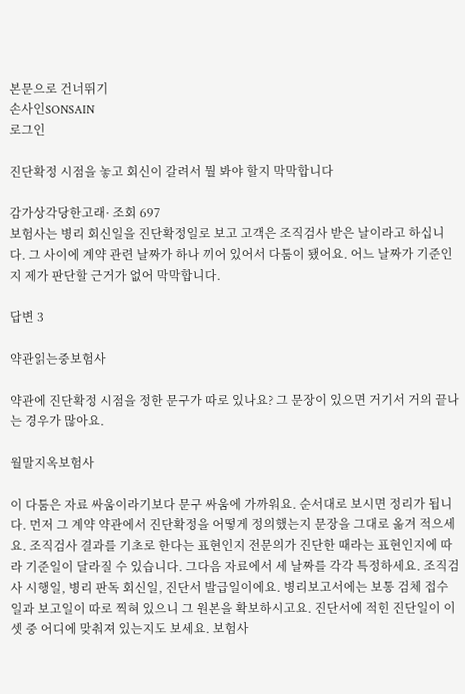본문으로 건너뛰기
손사인SONSAIN
로그인

진단확정 시점을 놓고 회신이 갈려서 뭘 봐야 할지 막막합니다

감가상각당한고래· 조회 697
보험사는 병리 회신일을 진단확정일로 보고 고객은 조직검사 받은 날이라고 하십니다. 그 사이에 계약 관련 날짜가 하나 끼어 있어서 다툼이 됐어요. 어느 날짜가 기준인지 제가 판단할 근거가 없어 막막합니다.

답변 3

약관읽는중보험사

약관에 진단확정 시점을 정한 문구가 따로 있나요? 그 문장이 있으면 거기서 거의 끝나는 경우가 많아요.

월말지옥보험사

이 다툼은 자료 싸움이라기보다 문구 싸움에 가까워요. 순서대로 보시면 정리가 됩니다. 먼저 그 계약 약관에서 진단확정을 어떻게 정의했는지 문장을 그대로 옮겨 적으세요. 조직검사 결과를 기초로 한다는 표현인지 전문의가 진단한 때라는 표현인지에 따라 기준일이 달라질 수 있습니다. 그다음 자료에서 세 날짜를 각각 특정하세요. 조직검사 시행일, 병리 판독 회신일, 진단서 발급일이에요. 병리보고서에는 보통 검체 접수일과 보고일이 따로 찍혀 있으니 그 원본을 확보하시고요. 진단서에 적힌 진단일이 이 셋 중 어디에 맞춰져 있는지도 보세요. 보험사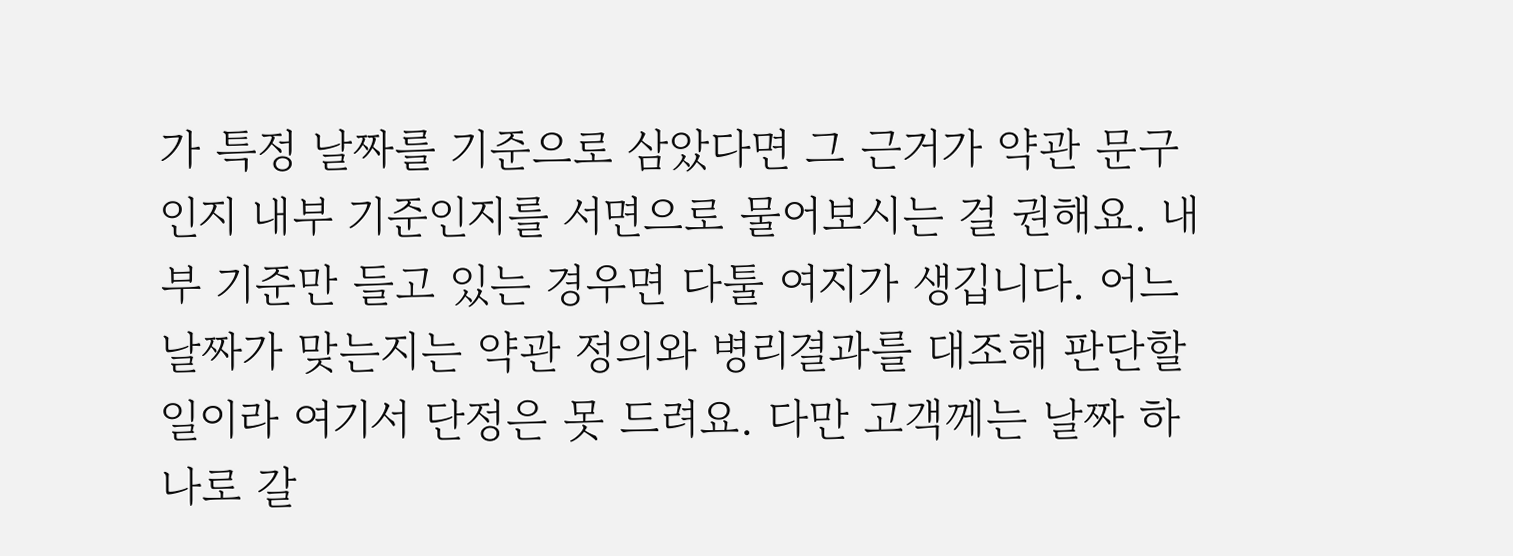가 특정 날짜를 기준으로 삼았다면 그 근거가 약관 문구인지 내부 기준인지를 서면으로 물어보시는 걸 권해요. 내부 기준만 들고 있는 경우면 다툴 여지가 생깁니다. 어느 날짜가 맞는지는 약관 정의와 병리결과를 대조해 판단할 일이라 여기서 단정은 못 드려요. 다만 고객께는 날짜 하나로 갈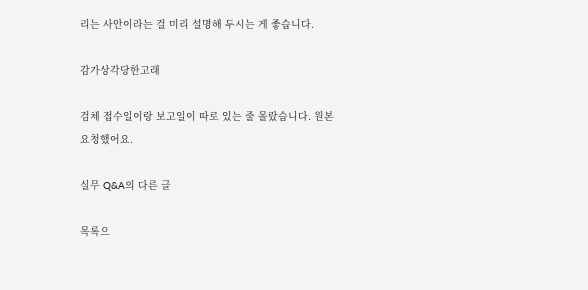리는 사안이라는 걸 미리 설명해 두시는 게 좋습니다.

감가상각당한고래

검체 접수일이랑 보고일이 따로 있는 줄 몰랐습니다. 원본 요청했어요.

실무 Q&A의 다른 글

목록으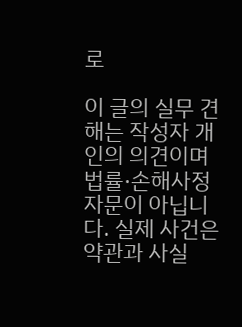로

이 글의 실무 견해는 작성자 개인의 의견이며 법률·손해사정 자문이 아닙니다. 실제 사건은 약관과 사실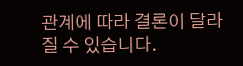관계에 따라 결론이 달라질 수 있습니다.